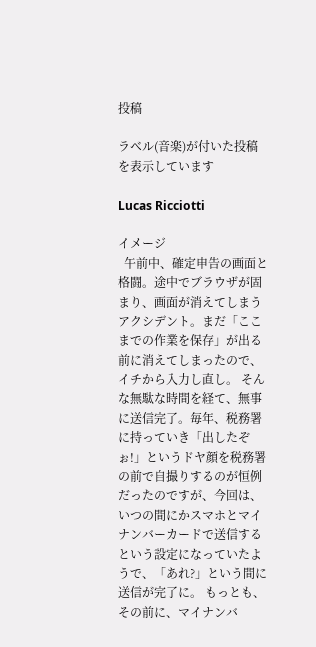投稿

ラベル(音楽)が付いた投稿を表示しています

Lucas Ricciotti

イメージ
  午前中、確定申告の画面と格闘。途中でブラウザが固まり、画面が消えてしまうアクシデント。まだ「ここまでの作業を保存」が出る前に消えてしまったので、イチから入力し直し。 そんな無駄な時間を経て、無事に送信完了。毎年、税務署に持っていき「出したぞぉ!」というドヤ顔を税務署の前で自撮りするのが恒例だったのですが、今回は、いつの間にかスマホとマイナンバーカードで送信するという設定になっていたようで、「あれ?」という間に送信が完了に。 もっとも、その前に、マイナンバ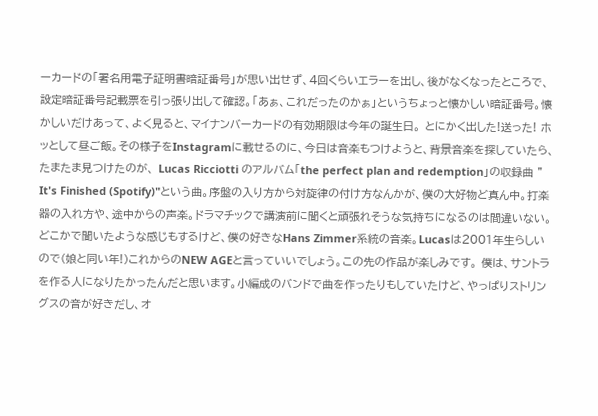ーカードの「署名用電子証明書暗証番号」が思い出せず、4回くらいエラーを出し、後がなくなったところで、設定暗証番号記載票を引っ張り出して確認。「あぁ、これだったのかぁ」というちょっと懐かしい暗証番号。懐かしいだけあって、よく見ると、マイナンバーカードの有効期限は今年の誕生日。 とにかく出した!送った! ホッとして昼ご飯。その様子をInstagramに載せるのに、今日は音楽もつけようと、背景音楽を探していたら、たまたま見つけたのが、 Lucas Ricciotti のアルバム「the perfect plan and redemption」の収録曲 " It's Finished (Spotify)"という曲。序盤の入り方から対旋律の付け方なんかが、僕の大好物ど真ん中。打楽器の入れ方や、途中からの声楽。ドラマチックで講演前に聞くと頑張れそうな気持ちになるのは間違いない。どこかで聞いたような感じもするけど、僕の好きなHans Zimmer系統の音楽。Lucasは2001年生らしいので(娘と同い年!)これからのNEW AGEと言っていいでしょう。この先の作品が楽しみです。 僕は、サントラを作る人になりたかったんだと思います。小編成のバンドで曲を作ったりもしていたけど、やっぱりストリングスの音が好きだし、オ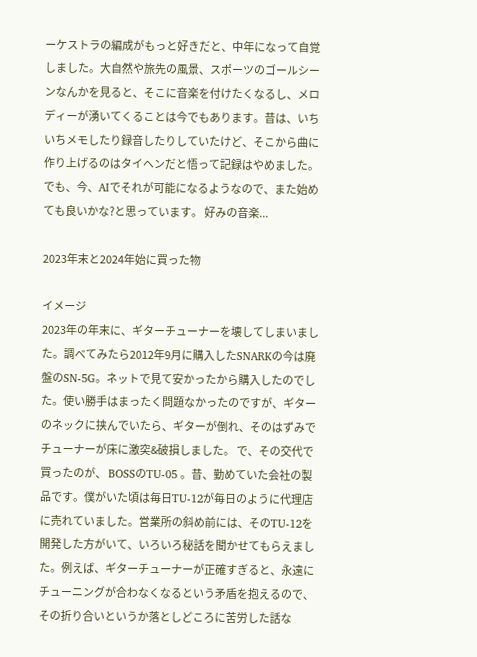ーケストラの編成がもっと好きだと、中年になって自覚しました。大自然や旅先の風景、スポーツのゴールシーンなんかを見ると、そこに音楽を付けたくなるし、メロディーが湧いてくることは今でもあります。昔は、いちいちメモしたり録音したりしていたけど、そこから曲に作り上げるのはタイヘンだと悟って記録はやめました。でも、今、AIでそれが可能になるようなので、また始めても良いかな?と思っています。 好みの音楽...

2023年末と2024年始に買った物

イメージ
2023年の年末に、ギターチューナーを壊してしまいました。調べてみたら2012年9月に購入したSNARKの今は廃盤のSN-5G。ネットで見て安かったから購入したのでした。使い勝手はまったく問題なかったのですが、ギターのネックに挟んでいたら、ギターが倒れ、そのはずみでチューナーが床に激突&破損しました。 で、その交代で買ったのが、 BOSSのTU-05 。昔、勤めていた会社の製品です。僕がいた頃は毎日TU-12が毎日のように代理店に売れていました。営業所の斜め前には、そのTU-12を開発した方がいて、いろいろ秘話を聞かせてもらえました。例えば、ギターチューナーが正確すぎると、永遠にチューニングが合わなくなるという矛盾を抱えるので、その折り合いというか落としどころに苦労した話な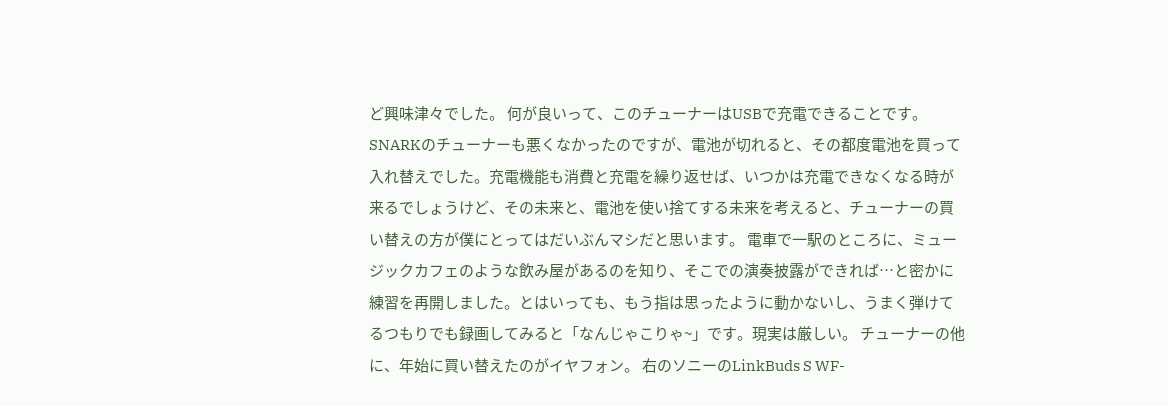ど興味津々でした。 何が良いって、このチューナーはUSBで充電できることです。SNARKのチューナーも悪くなかったのですが、電池が切れると、その都度電池を買って入れ替えでした。充電機能も消費と充電を繰り返せば、いつかは充電できなくなる時が来るでしょうけど、その未来と、電池を使い捨てする未来を考えると、チューナーの買い替えの方が僕にとってはだいぶんマシだと思います。 電車で一駅のところに、ミュージックカフェのような飲み屋があるのを知り、そこでの演奏披露ができれば…と密かに練習を再開しました。とはいっても、もう指は思ったように動かないし、うまく弾けてるつもりでも録画してみると「なんじゃこりゃ~」です。現実は厳しい。 チューナーの他に、年始に買い替えたのがイヤフォン。 右のソニーのLinkBuds S WF-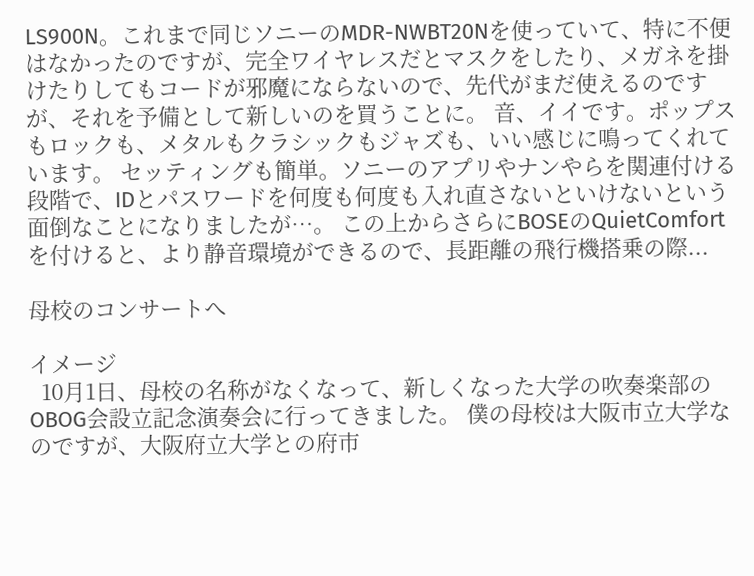LS900N。これまで同じソニーのMDR-NWBT20Nを使っていて、特に不便はなかったのですが、完全ワイヤレスだとマスクをしたり、メガネを掛けたりしてもコードが邪魔にならないので、先代がまだ使えるのですが、それを予備として新しいのを買うことに。 音、イイです。ポップスもロックも、メタルもクラシックもジャズも、いい感じに鳴ってくれています。 セッティングも簡単。ソニーのアプリやナンやらを関連付ける段階で、IDとパスワードを何度も何度も入れ直さないといけないという面倒なことになりましたが…。 この上からさらにBOSEのQuietComfortを付けると、より静音環境ができるので、長距離の飛行機搭乗の際...

母校のコンサートへ

イメージ
  10月1日、母校の名称がなくなって、新しくなった大学の吹奏楽部のOBOG会設立記念演奏会に行ってきました。 僕の母校は大阪市立大学なのですが、大阪府立大学との府市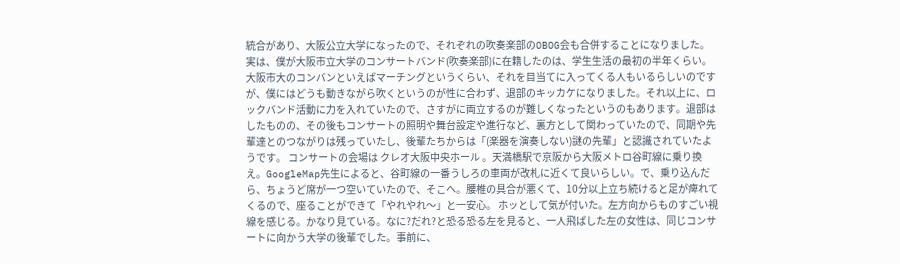統合があり、大阪公立大学になったので、それぞれの吹奏楽部のOBOG会も合併することになりました。 実は、僕が大阪市立大学のコンサートバンド(吹奏楽部)に在籍したのは、学生生活の最初の半年くらい。大阪市大のコンバンといえばマーチングというくらい、それを目当てに入ってくる人もいるらしいのですが、僕にはどうも動きながら吹くというのが性に合わず、退部のキッカケになりました。それ以上に、ロックバンド活動に力を入れていたので、さすがに両立するのが難しくなったというのもあります。退部はしたものの、その後もコンサートの照明や舞台設定や進行など、裏方として関わっていたので、同期や先輩達とのつながりは残っていたし、後輩たちからは「(楽器を演奏しない)謎の先輩」と認識されていたようです。 コンサートの会場は クレオ大阪中央ホール 。天満橋駅で京阪から大阪メトロ谷町線に乗り換え。GoogleMap先生によると、谷町線の一番うしろの車両が改札に近くて良いらしい。で、乗り込んだら、ちょうど席が一つ空いていたので、そこへ。腰椎の具合が悪くて、10分以上立ち続けると足が痺れてくるので、座ることができて「やれやれ〜」と一安心。 ホッとして気が付いた。左方向からものすごい視線を感じる。かなり見ている。なに?だれ?と恐る恐る左を見ると、一人飛ばした左の女性は、同じコンサートに向かう大学の後輩でした。事前に、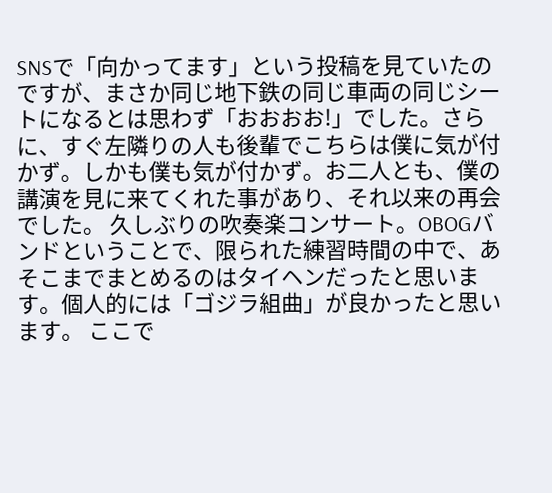SNSで「向かってます」という投稿を見ていたのですが、まさか同じ地下鉄の同じ車両の同じシートになるとは思わず「おおおお!」でした。さらに、すぐ左隣りの人も後輩でこちらは僕に気が付かず。しかも僕も気が付かず。お二人とも、僕の講演を見に来てくれた事があり、それ以来の再会でした。 久しぶりの吹奏楽コンサート。OBOGバンドということで、限られた練習時間の中で、あそこまでまとめるのはタイヘンだったと思います。個人的には「ゴジラ組曲」が良かったと思います。 ここで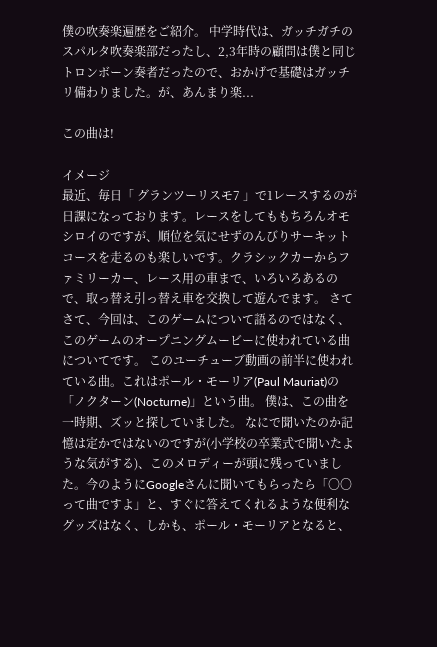僕の吹奏楽遍歴をご紹介。 中学時代は、ガッチガチのスパルタ吹奏楽部だったし、2,3年時の顧問は僕と同じトロンボーン奏者だったので、おかげで基礎はガッチリ備わりました。が、あんまり楽...

この曲は!

イメージ
最近、毎日「 グランツーリスモ7 」で1レースするのが日課になっております。レースをしてももちろんオモシロイのですが、順位を気にせずのんびりサーキットコースを走るのも楽しいです。クラシックカーからファミリーカー、レース用の車まで、いろいろあるので、取っ替え引っ替え車を交換して遊んでます。 さてさて、今回は、このゲームについて語るのではなく、このゲームのオープニングムービーに使われている曲についてです。 このユーチューブ動画の前半に使われている曲。これはポール・モーリア(Paul Mauriat)の「ノクターン(Nocturne)」という曲。 僕は、この曲を一時期、ズッと探していました。 なにで聞いたのか記憶は定かではないのですが(小学校の卒業式で聞いたような気がする)、このメロディーが頭に残っていました。今のようにGoogleさんに聞いてもらったら「〇〇って曲ですよ」と、すぐに答えてくれるような便利なグッズはなく、しかも、ポール・モーリアとなると、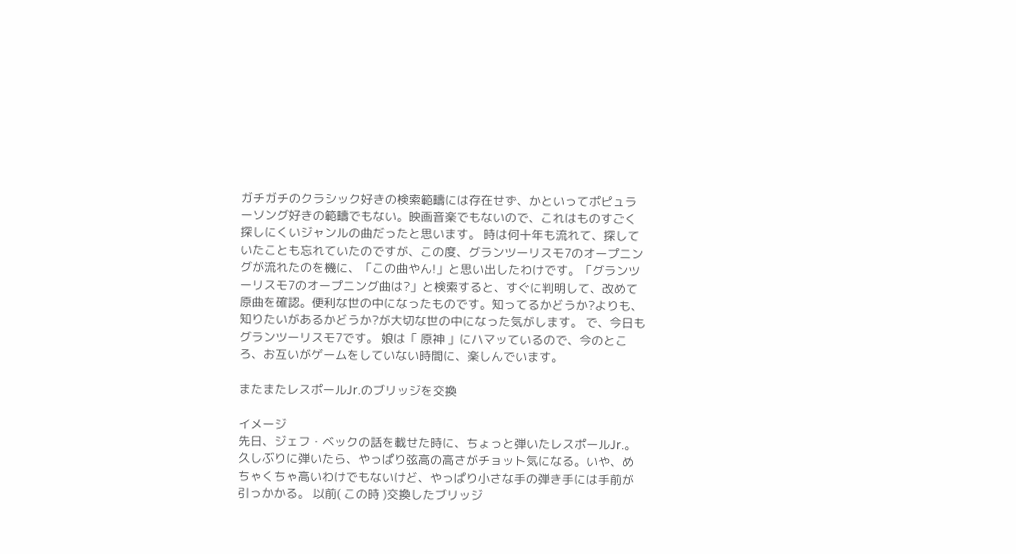ガチガチのクラシック好きの検索範疇には存在せず、かといってポピュラーソング好きの範疇でもない。映画音楽でもないので、これはものすごく探しにくいジャンルの曲だったと思います。 時は何十年も流れて、探していたことも忘れていたのですが、この度、グランツーリスモ7のオープニングが流れたのを機に、「この曲やん!」と思い出したわけです。「グランツーリスモ7のオープニング曲は?」と検索すると、すぐに判明して、改めて原曲を確認。便利な世の中になったものです。知ってるかどうか?よりも、知りたいがあるかどうか?が大切な世の中になった気がします。 で、今日もグランツーリスモ7です。 娘は「 原神 」にハマッているので、今のところ、お互いがゲームをしていない時間に、楽しんでいます。

またまたレスポールJr.のブリッジを交換

イメージ
先日、ジェフ・ベックの話を載せた時に、ちょっと弾いたレスポールJr.。久しぶりに弾いたら、やっぱり弦高の高さがチョット気になる。いや、めちゃくちゃ高いわけでもないけど、やっぱり小さな手の弾き手には手前が引っかかる。 以前( この時 )交換したブリッジ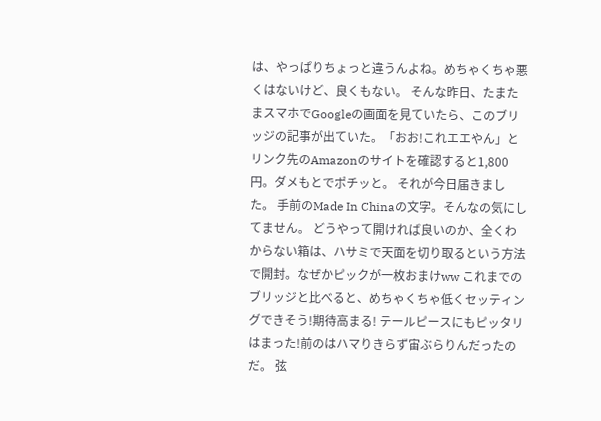は、やっぱりちょっと違うんよね。めちゃくちゃ悪くはないけど、良くもない。 そんな昨日、たまたまスマホでGoogleの画面を見ていたら、このブリッジの記事が出ていた。「おお!これエエやん」とリンク先のAmazonのサイトを確認すると1,800円。ダメもとでポチッと。 それが今日届きました。 手前のMade In Chinaの文字。そんなの気にしてません。 どうやって開ければ良いのか、全くわからない箱は、ハサミで天面を切り取るという方法で開封。なぜかピックが一枚おまけww これまでのブリッジと比べると、めちゃくちゃ低くセッティングできそう!期待高まる! テールピースにもピッタリはまった!前のはハマりきらず宙ぶらりんだったのだ。 弦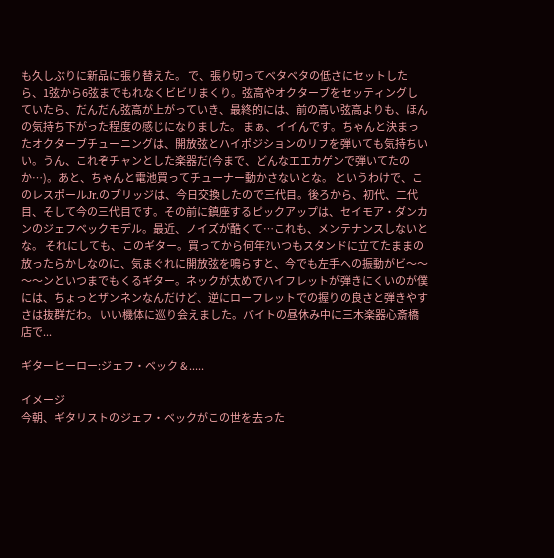も久しぶりに新品に張り替えた。 で、張り切ってベタベタの低さにセットしたら、1弦から6弦までもれなくビビリまくり。弦高やオクターブをセッティングしていたら、だんだん弦高が上がっていき、最終的には、前の高い弦高よりも、ほんの気持ち下がった程度の感じになりました。 まぁ、イイんです。ちゃんと決まったオクターブチューニングは、開放弦とハイポジションのリフを弾いても気持ちいい。うん、これぞチャンとした楽器だ(今まで、どんなエエカゲンで弾いてたのか…)。あと、ちゃんと電池買ってチューナー動かさないとな。 というわけで、このレスポールJr.のブリッジは、今日交換したので三代目。後ろから、初代、二代目、そして今の三代目です。その前に鎮座するピックアップは、セイモア・ダンカンのジェフベックモデル。最近、ノイズが酷くて…これも、メンテナンスしないとな。 それにしても、このギター。買ってから何年?いつもスタンドに立てたままの放ったらかしなのに、気まぐれに開放弦を鳴らすと、今でも左手への振動がビ〜〜〜〜ンといつまでもくるギター。ネックが太めでハイフレットが弾きにくいのが僕には、ちょっとザンネンなんだけど、逆にローフレットでの握りの良さと弾きやすさは抜群だわ。 いい機体に巡り会えました。バイトの昼休み中に三木楽器心斎橋店で...

ギターヒーロー:ジェフ・ベック & .....

イメージ
今朝、ギタリストのジェフ・ベックがこの世を去った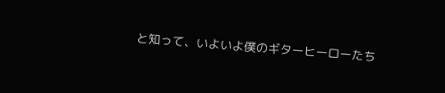と知って、いよいよ僕のギターヒーローたち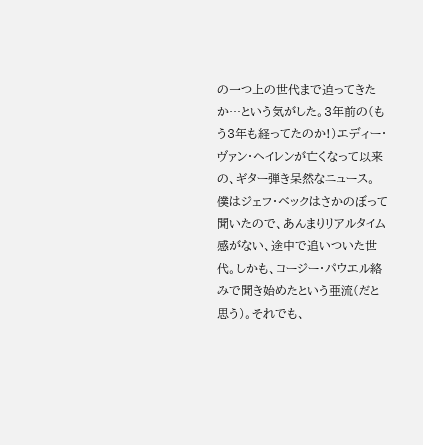の一つ上の世代まで迫ってきたか…という気がした。3年前の(もう3年も経ってたのか!)エディー・ヴァン・ヘイレンが亡くなって以来の、ギター弾き呆然なニュース。 僕はジェフ・ベックはさかのぼって聞いたので、あんまりリアルタイム感がない、途中で追いついた世代。しかも、コージー・パウエル絡みで聞き始めたという亜流(だと思う)。それでも、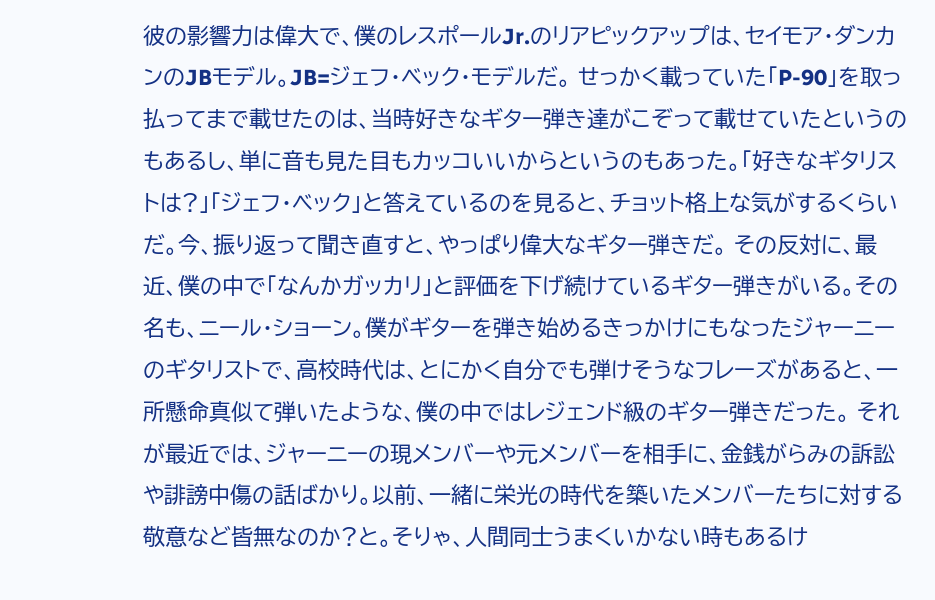彼の影響力は偉大で、僕のレスポールJr.のリアピックアップは、セイモア・ダンカンのJBモデル。JB=ジェフ・ベック・モデルだ。 せっかく載っていた「P-90」を取っ払ってまで載せたのは、当時好きなギター弾き達がこぞって載せていたというのもあるし、単に音も見た目もカッコいいからというのもあった。「好きなギタリストは?」「ジェフ・ベック」と答えているのを見ると、チョット格上な気がするくらいだ。今、振り返って聞き直すと、やっぱり偉大なギター弾きだ。 その反対に、最近、僕の中で「なんかガッカリ」と評価を下げ続けているギター弾きがいる。その名も、ニール・ショーン。僕がギターを弾き始めるきっかけにもなったジャーニーのギタリストで、高校時代は、とにかく自分でも弾けそうなフレーズがあると、一所懸命真似て弾いたような、僕の中ではレジェンド級のギター弾きだった。 それが最近では、ジャーニーの現メンバーや元メンバーを相手に、金銭がらみの訴訟や誹謗中傷の話ばかり。以前、一緒に栄光の時代を築いたメンバーたちに対する敬意など皆無なのか?と。そりゃ、人間同士うまくいかない時もあるけ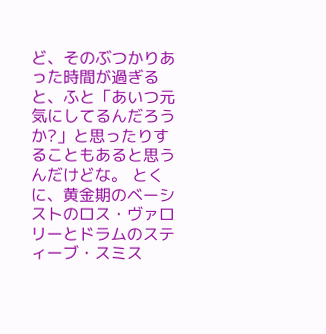ど、そのぶつかりあった時間が過ぎると、ふと「あいつ元気にしてるんだろうか?」と思ったりすることもあると思うんだけどな。 とくに、黄金期のベーシストのロス・ヴァロリーとドラムのスティーブ・スミス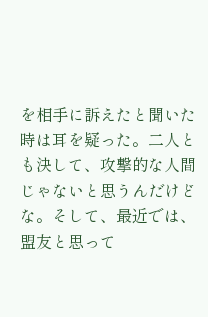を相手に訴えたと聞いた時は耳を疑った。二人とも決して、攻撃的な人間じゃないと思うんだけどな。そして、最近では、盟友と思って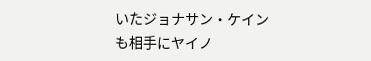いたジョナサン・ケインも相手にヤイノ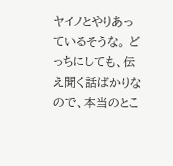ヤイノとやりあっているそうな。 どっちにしても、伝え聞く話ばかりなので、本当のとこ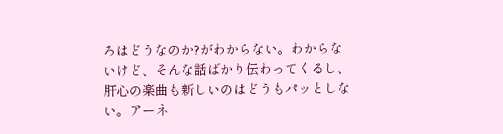ろはどうなのか?がわからない。わからないけど、そんな話ばかり伝わってくるし、肝心の楽曲も新しいのはどうもパッとしない。アーネ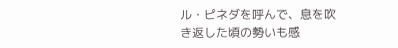ル・ピネダを呼んで、息を吹き返した頃の勢いも感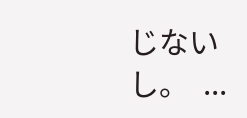じないし。  ...